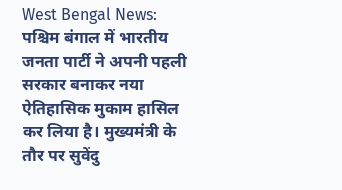West Bengal News: पश्चिम बंगाल में भारतीय जनता पार्टी ने अपनी पहली सरकार बनाकर नया ऐतिहासिक मुकाम हासिल कर लिया है। मुख्यमंत्री के तौर पर सुवेंदु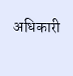अधिकारी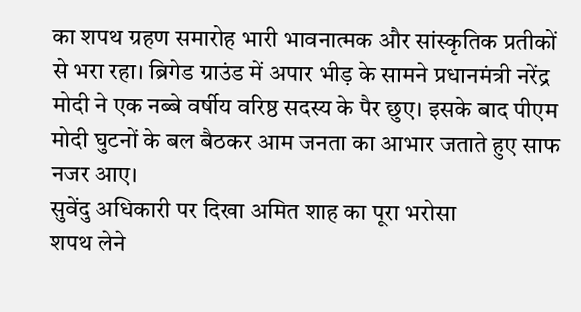का शपथ ग्रहण समारोह भारी भावनात्मक और सांस्कृतिक प्रतीकों से भरा रहा। ब्रिगेड ग्राउंड में अपार भीड़ के सामने प्रधानमंत्री नरेंद्र मोदी ने एक नब्बे वर्षीय वरिष्ठ सदस्य के पैर छुए। इसके बाद पीएम मोदी घुटनों के बल बैठकर आम जनता का आभार जताते हुए साफ नजर आए।
सुवेंदु अधिकारी पर दिखा अमित शाह का पूरा भरोसा
शपथ लेने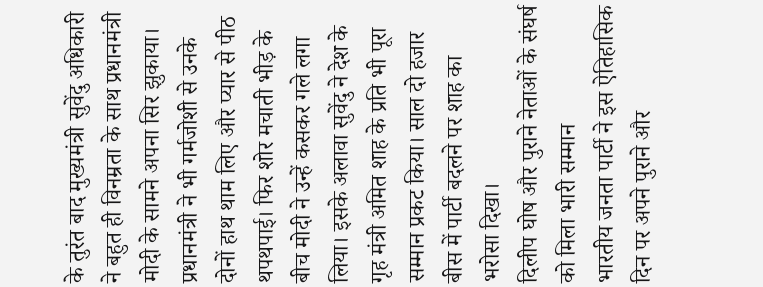के तुरंत बाद मुख्यमंत्री सुवेंदु अधिकारी ने बहुत ही विनम्रता के साथ प्रधानमंत्री मोदी के सामने अपना सिर झुकाया। प्रधानमंत्री ने भी गर्मजोशी से उनके दोनों हाथ थाम लिए और प्यार से पीठ थपथपाई। फिर शोर मचाती भीड़ के बीच मोदी ने उन्हें कसकर गले लगा लिया। इसके अलावा सुवेंदु ने देश के गृह मंत्री अमित शाह के प्रति भी पूरा सम्मान प्रकट किया। साल दो हजार बीस में पार्टी बदलने पर शाह का भरोसा दिखा।
दिलीप घोष और पुराने नेताओं के संघर्ष को मिला भारी सम्मान
भारतीय जनता पार्टी ने इस ऐतिहासिक दिन पर अपने पुराने और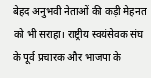बेहद अनुभवी नेताओं की कड़ी मेहनत को भी सराहा। राष्ट्रीय स्वयंसेवक संघ के पूर्व प्रचारक और भाजपा के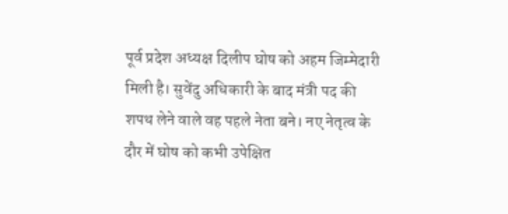पूर्व प्रदेश अध्यक्ष दिलीप घोष को अहम जिम्मेदारी मिली है। सुवेंदु अधिकारी के बाद मंत्री पद की शपथ लेने वाले वह पहले नेता बने। नए नेतृत्व के दौर में घोष को कभी उपेक्षित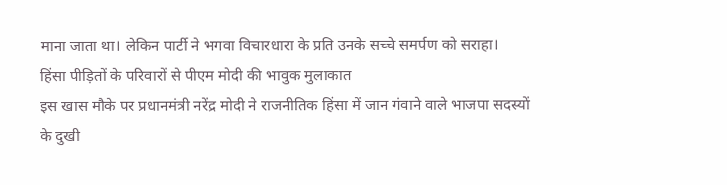माना जाता था। लेकिन पार्टी ने भगवा विचारधारा के प्रति उनके सच्चे समर्पण को सराहा।
हिंसा पीड़ितों के परिवारों से पीएम मोदी की भावुक मुलाकात
इस खास मौके पर प्रधानमंत्री नरेंद्र मोदी ने राजनीतिक हिंसा में जान गंवाने वाले भाजपा सदस्यों के दुखी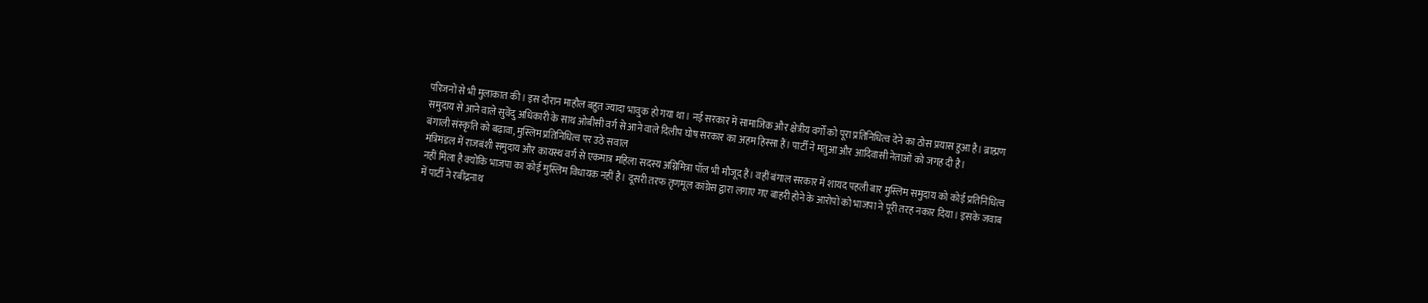परिजनों से भी मुलाकात की। इस दौरान माहौल बहुत ज्यादा भावुक हो गया था। नई सरकार में सामाजिक और क्षेत्रीय वर्गों को पूरा प्रतिनिधित्व देने का ठोस प्रयास हुआ है। ब्राह्मण समुदाय से आने वाले सुवेंदु अधिकारी के साथ ओबीसी वर्ग से आने वाले दिलीप घोष सरकार का अहम हिस्सा हैं। पार्टी ने मतुआ और आदिवासी नेताओं को जगह दी है।
बंगाली संस्कृति को बढ़ावा, मुस्लिम प्रतिनिधित्व पर उठे सवाल
मंत्रिमंडल में राजबंशी समुदाय और कायस्थ वर्ग से एकमात्र महिला सदस्य अग्निमित्रा पॉल भी मौजूद हैं। वहीं बंगाल सरकार में शायद पहली बार मुस्लिम समुदाय को कोई प्रतिनिधित्व नहीं मिला है क्योंकि भाजपा का कोई मुस्लिम विधायक नहीं है। दूसरी तरफ तृणमूल कांग्रेस द्वारा लगाए गए बाहरी होने के आरोपों को भाजपा ने पूरी तरह नकार दिया। इसके जवाब में पार्टी ने रबींद्रनाथ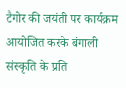टैगोर की जयंती पर कार्यक्रम आयोजित करके बंगाली संस्कृति के प्रति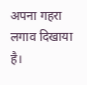अपना गहरा लगाव दिखाया है।